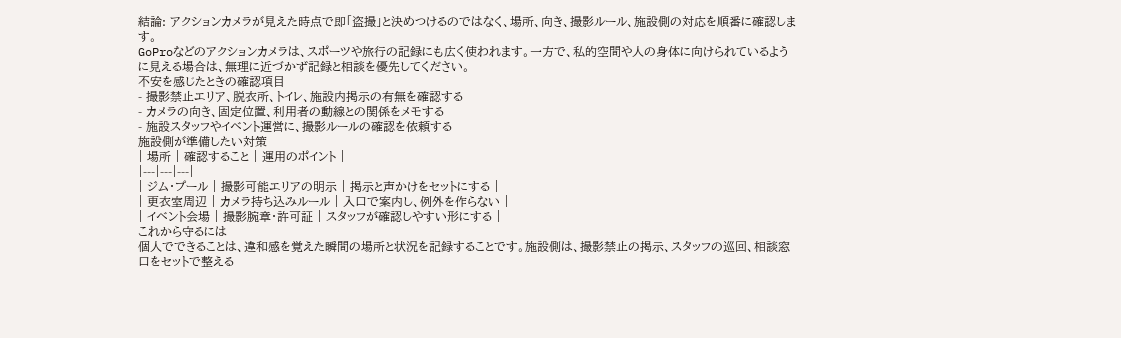結論: アクションカメラが見えた時点で即「盗撮」と決めつけるのではなく、場所、向き、撮影ルール、施設側の対応を順番に確認します。
GoProなどのアクションカメラは、スポーツや旅行の記録にも広く使われます。一方で、私的空間や人の身体に向けられているように見える場合は、無理に近づかず記録と相談を優先してください。
不安を感じたときの確認項目
- 撮影禁止エリア、脱衣所、トイレ、施設内掲示の有無を確認する
- カメラの向き、固定位置、利用者の動線との関係をメモする
- 施設スタッフやイベント運営に、撮影ルールの確認を依頼する
施設側が準備したい対策
| 場所 | 確認すること | 運用のポイント |
|---|---|---|
| ジム・プール | 撮影可能エリアの明示 | 掲示と声かけをセットにする |
| 更衣室周辺 | カメラ持ち込みルール | 入口で案内し、例外を作らない |
| イベント会場 | 撮影腕章・許可証 | スタッフが確認しやすい形にする |
これから守るには
個人でできることは、違和感を覚えた瞬間の場所と状況を記録することです。施設側は、撮影禁止の掲示、スタッフの巡回、相談窓口をセットで整える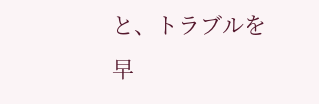と、トラブルを早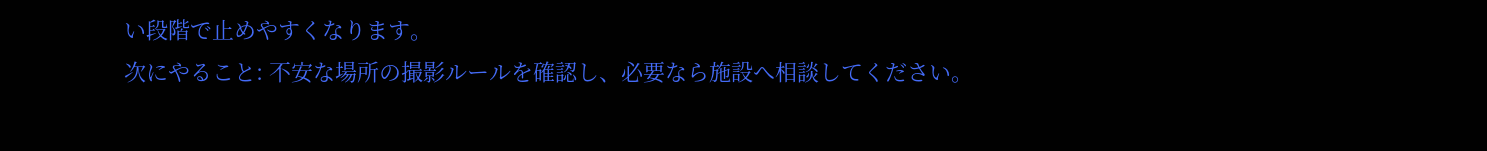い段階で止めやすくなります。
次にやること: 不安な場所の撮影ルールを確認し、必要なら施設へ相談してください。